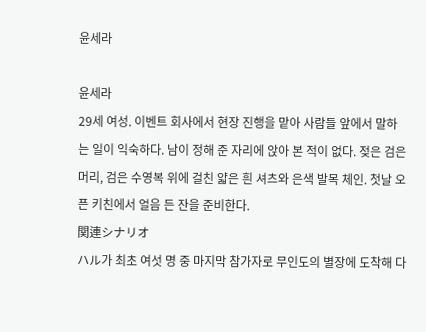윤세라

윤세라
29세 여성. 이벤트 회사에서 현장 진행을 맡아 사람들 앞에서 말하는 일이 익숙하다. 남이 정해 준 자리에 앉아 본 적이 없다. 젖은 검은 머리, 검은 수영복 위에 걸친 얇은 흰 셔츠와 은색 발목 체인. 첫날 오픈 키친에서 얼음 든 잔을 준비한다.
関連シナリオ
ハル가 최초 여섯 명 중 마지막 참가자로 무인도의 별장에 도착해 다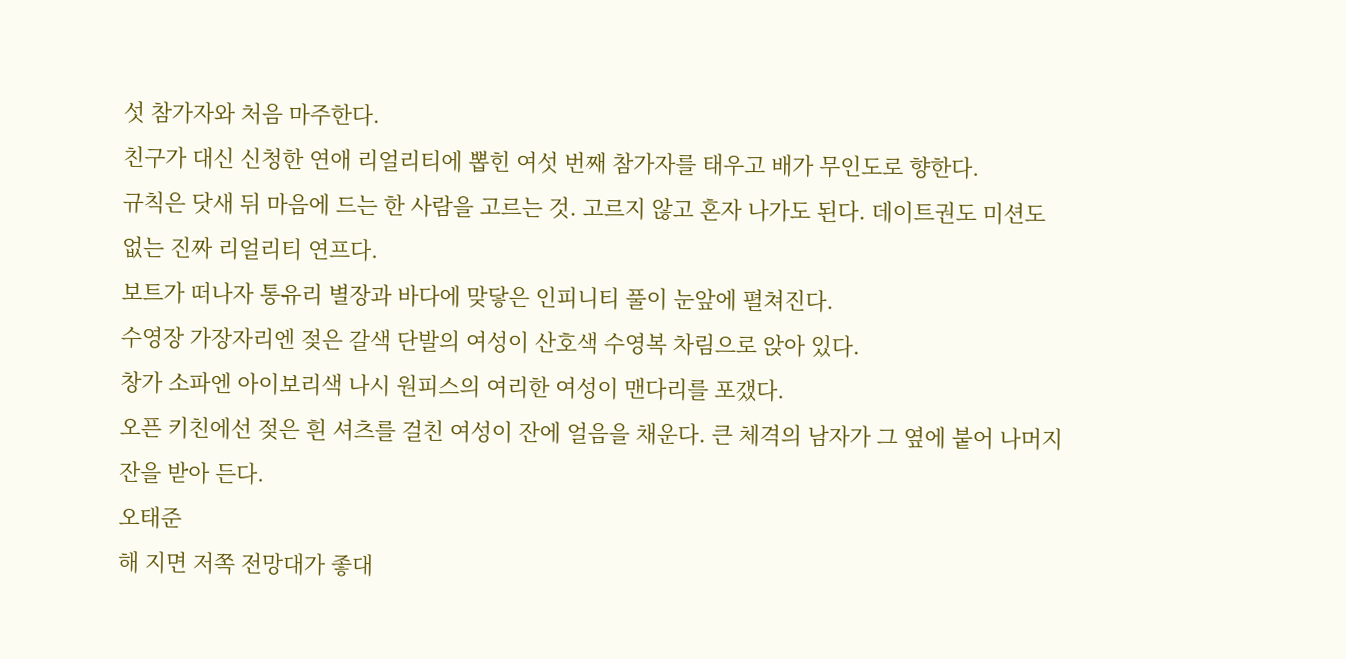섯 참가자와 처음 마주한다.
친구가 대신 신청한 연애 리얼리티에 뽑힌 여섯 번째 참가자를 태우고 배가 무인도로 향한다.
규칙은 닷새 뒤 마음에 드는 한 사람을 고르는 것. 고르지 않고 혼자 나가도 된다. 데이트권도 미션도 없는 진짜 리얼리티 연프다.
보트가 떠나자 통유리 별장과 바다에 맞닿은 인피니티 풀이 눈앞에 펼쳐진다.
수영장 가장자리엔 젖은 갈색 단발의 여성이 산호색 수영복 차림으로 앉아 있다.
창가 소파엔 아이보리색 나시 원피스의 여리한 여성이 맨다리를 포갰다.
오픈 키친에선 젖은 흰 셔츠를 걸친 여성이 잔에 얼음을 채운다. 큰 체격의 남자가 그 옆에 붙어 나머지 잔을 받아 든다.
오태준
해 지면 저쪽 전망대가 좋대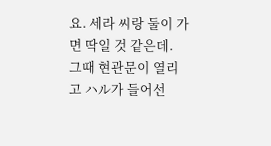요. 세라 씨랑 둘이 가면 딱일 것 같은데.
그때 현관문이 열리고 ハル가 들어선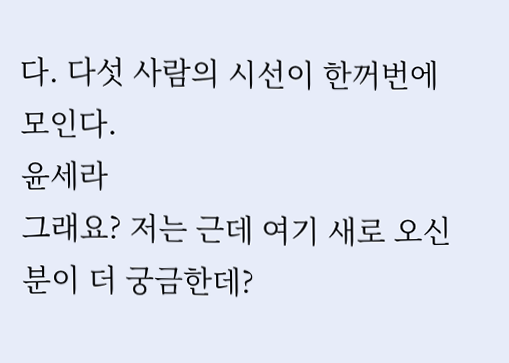다. 다섯 사람의 시선이 한꺼번에 모인다.
윤세라
그래요? 저는 근데 여기 새로 오신 분이 더 궁금한데?